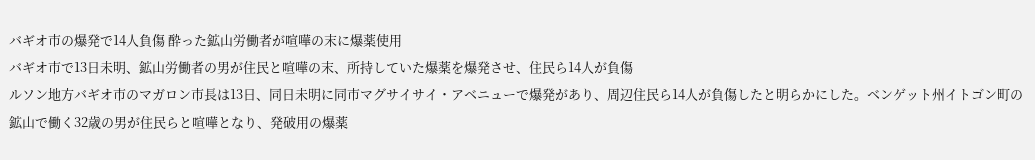バギオ市の爆発で14人負傷 酔った鉱山労働者が喧嘩の末に爆薬使用
バギオ市で13日未明、鉱山労働者の男が住民と喧嘩の末、所持していた爆薬を爆発させ、住民ら14人が負傷
ルソン地方バギオ市のマガロン市長は13日、同日未明に同市マグサイサイ・アベニューで爆発があり、周辺住民ら14人が負傷したと明らかにした。ベンゲット州イトゴン町の鉱山で働く32歳の男が住民らと喧嘩となり、発破用の爆薬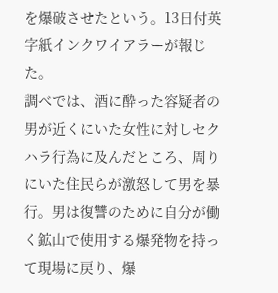を爆破させたという。13日付英字紙インクワイアラーが報じた。
調べでは、酒に酔った容疑者の男が近くにいた女性に対しセクハラ行為に及んだところ、周りにいた住民らが激怒して男を暴行。男は復讐のために自分が働く鉱山で使用する爆発物を持って現場に戻り、爆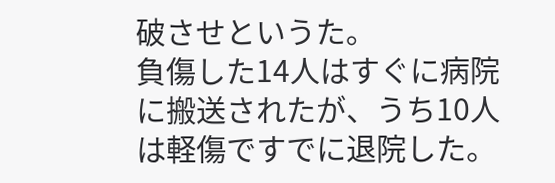破させというた。
負傷した14人はすぐに病院に搬送されたが、うち10人は軽傷ですでに退院した。